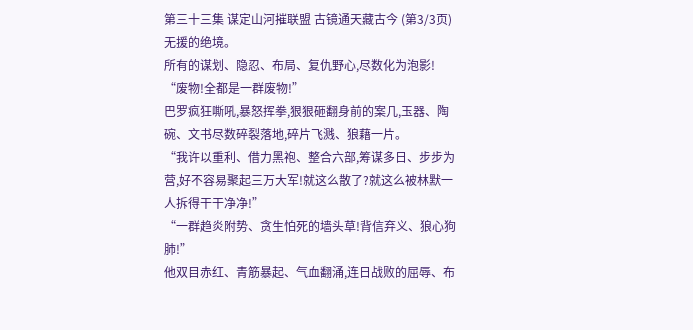第三十三集 谋定山河摧联盟 古镜通天藏古今 (第3/3页)
无援的绝境。
所有的谋划、隐忍、布局、复仇野心,尽数化为泡影!
“废物!全都是一群废物!”
巴罗疯狂嘶吼,暴怒挥拳,狠狠砸翻身前的案几,玉器、陶碗、文书尽数碎裂落地,碎片飞溅、狼藉一片。
“我许以重利、借力黑袍、整合六部,筹谋多日、步步为营,好不容易聚起三万大军!就这么散了?就这么被林默一人拆得干干净净!”
“一群趋炎附势、贪生怕死的墙头草!背信弃义、狼心狗肺!”
他双目赤红、青筋暴起、气血翻涌,连日战败的屈辱、布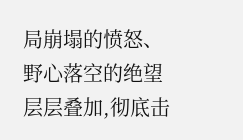局崩塌的愤怒、野心落空的绝望层层叠加,彻底击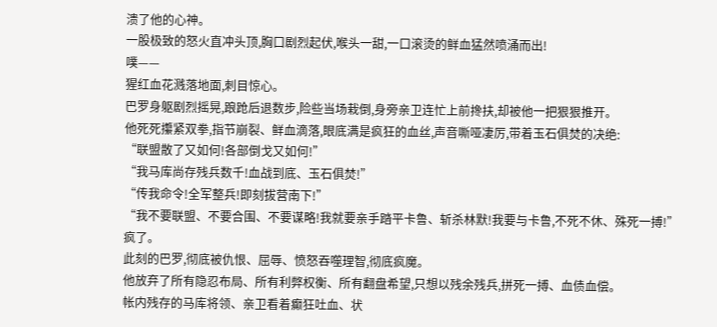溃了他的心神。
一股极致的怒火直冲头顶,胸口剧烈起伏,喉头一甜,一口滚烫的鲜血猛然喷涌而出!
噗——
猩红血花溅落地面,刺目惊心。
巴罗身躯剧烈摇晃,踉跄后退数步,险些当场栽倒,身旁亲卫连忙上前搀扶,却被他一把狠狠推开。
他死死攥紧双拳,指节崩裂、鲜血滴落,眼底满是疯狂的血丝,声音嘶哑凄厉,带着玉石俱焚的决绝:
“联盟散了又如何!各部倒戈又如何!”
“我马库尚存残兵数千!血战到底、玉石俱焚!”
“传我命令!全军整兵!即刻拔营南下!”
“我不要联盟、不要合围、不要谋略!我就要亲手踏平卡鲁、斩杀林默!我要与卡鲁,不死不休、殊死一搏!”
疯了。
此刻的巴罗,彻底被仇恨、屈辱、愤怒吞噬理智,彻底疯魔。
他放弃了所有隐忍布局、所有利弊权衡、所有翻盘希望,只想以残余残兵,拼死一搏、血债血偿。
帐内残存的马库将领、亲卫看着癫狂吐血、状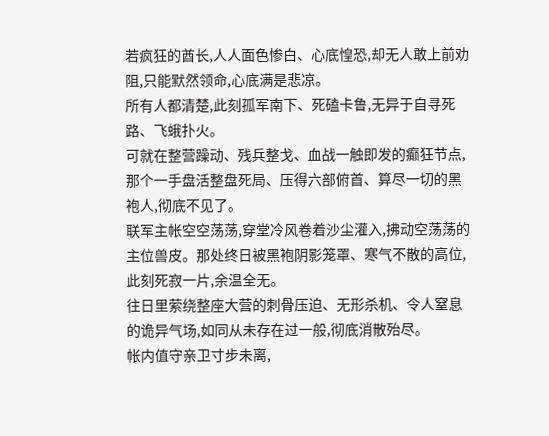若疯狂的酋长,人人面色惨白、心底惶恐,却无人敢上前劝阻,只能默然领命,心底满是悲凉。
所有人都清楚,此刻孤军南下、死磕卡鲁,无异于自寻死路、飞蛾扑火。
可就在整营躁动、残兵整戈、血战一触即发的癫狂节点,那个一手盘活整盘死局、压得六部俯首、算尽一切的黑袍人,彻底不见了。
联军主帐空空荡荡,穿堂冷风卷着沙尘灌入,拂动空荡荡的主位兽皮。那处终日被黑袍阴影笼罩、寒气不散的高位,此刻死寂一片,余温全无。
往日里萦绕整座大营的刺骨压迫、无形杀机、令人窒息的诡异气场,如同从未存在过一般,彻底消散殆尽。
帐内值守亲卫寸步未离,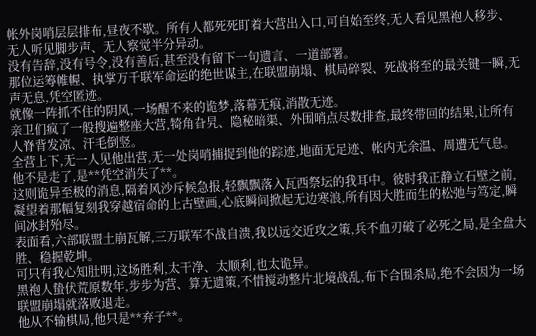帐外岗哨层层排布,昼夜不歇。所有人都死死盯着大营出入口,可自始至终,无人看见黑袍人移步、无人听见脚步声、无人察觉半分异动。
没有告辞,没有号令,没有善后,甚至没有留下一句遗言、一道部署。
那位运筹帷幄、执掌万千联军命运的绝世谋主,在联盟崩塌、棋局碎裂、死战将至的最关键一瞬,无声无息,凭空匿迹。
就像一阵抓不住的阴风,一场醒不来的诡梦,落幕无痕,消散无迹。
亲卫们疯了一般搜遍整座大营,犄角旮旯、隐秘暗渠、外围哨点尽数排查,最终带回的结果,让所有人脊背发凉、汗毛倒竖。
全营上下,无一人见他出营,无一处岗哨捕捉到他的踪迹,地面无足迹、帐内无余温、周遭无气息。
他不是走了,是**凭空消失了**。
这则诡异至极的消息,隔着风沙斥候急报,轻飘飘落入瓦西祭坛的我耳中。彼时我正静立石壁之前,凝望着那幅复刻我穿越宿命的上古壁画,心底瞬间掀起无边寒浪,所有因大胜而生的松弛与笃定,瞬间冰封殆尽。
表面看,六部联盟土崩瓦解,三万联军不战自溃,我以远交近攻之策,兵不血刃破了必死之局,是全盘大胜、稳握乾坤。
可只有我心知肚明,这场胜利,太干净、太顺利,也太诡异。
黑袍人蛰伏荒原数年,步步为营、算无遗策,不惜搅动整片北境战乱,布下合围杀局,绝不会因为一场联盟崩塌就落败退走。
他从不输棋局,他只是**弃子**。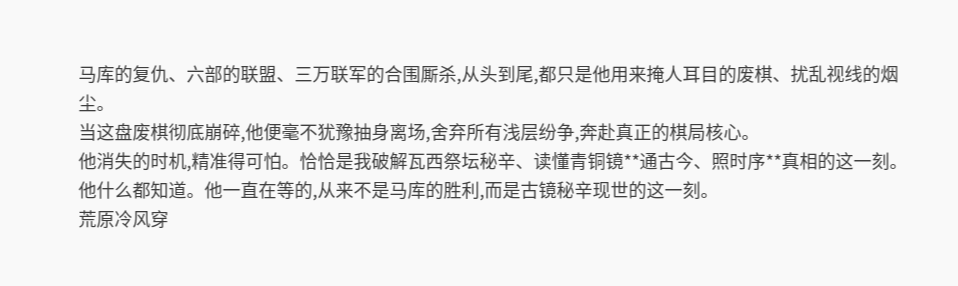马库的复仇、六部的联盟、三万联军的合围厮杀,从头到尾,都只是他用来掩人耳目的废棋、扰乱视线的烟尘。
当这盘废棋彻底崩碎,他便毫不犹豫抽身离场,舍弃所有浅层纷争,奔赴真正的棋局核心。
他消失的时机,精准得可怕。恰恰是我破解瓦西祭坛秘辛、读懂青铜镜**通古今、照时序**真相的这一刻。
他什么都知道。他一直在等的,从来不是马库的胜利,而是古镜秘辛现世的这一刻。
荒原冷风穿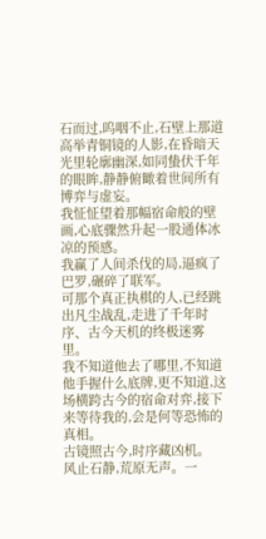石而过,呜咽不止,石壁上那道高举青铜镜的人影,在昏暗天光里轮廓幽深,如同蛰伏千年的眼眸,静静俯瞰着世间所有博弈与虚妄。
我怔怔望着那幅宿命般的壁画,心底骤然升起一股通体冰凉的预感。
我赢了人间杀伐的局,逼疯了巴罗,碾碎了联军。
可那个真正执棋的人,已经跳出凡尘战乱,走进了千年时序、古今天机的终极迷雾里。
我不知道他去了哪里,不知道他手握什么底牌,更不知道,这场横跨古今的宿命对弈,接下来等待我的,会是何等恐怖的真相。
古镜照古今,时序藏凶机。
风止石静,荒原无声。一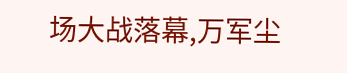场大战落幕,万军尘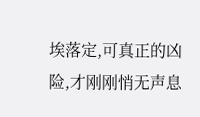埃落定,可真正的凶险,才刚刚悄无声息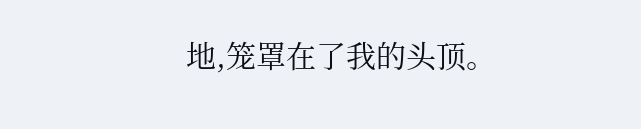地,笼罩在了我的头顶。